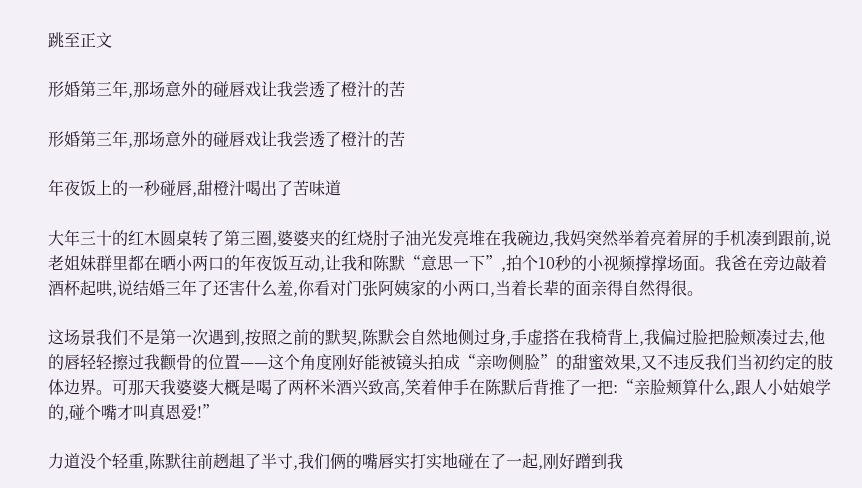跳至正文

形婚第三年,那场意外的碰唇戏让我尝透了橙汁的苦

形婚第三年,那场意外的碰唇戏让我尝透了橙汁的苦

年夜饭上的一秒碰唇,甜橙汁喝出了苦味道

大年三十的红木圆桌转了第三圈,婆婆夹的红烧肘子油光发亮堆在我碗边,我妈突然举着亮着屏的手机凑到跟前,说老姐妹群里都在晒小两口的年夜饭互动,让我和陈默“意思一下”,拍个10秒的小视频撑撑场面。我爸在旁边敲着酒杯起哄,说结婚三年了还害什么羞,你看对门张阿姨家的小两口,当着长辈的面亲得自然得很。

这场景我们不是第一次遇到,按照之前的默契,陈默会自然地侧过身,手虚搭在我椅背上,我偏过脸把脸颊凑过去,他的唇轻轻擦过我颧骨的位置——这个角度刚好能被镜头拍成“亲吻侧脸”的甜蜜效果,又不违反我们当初约定的肢体边界。可那天我婆婆大概是喝了两杯米酒兴致高,笑着伸手在陈默后背推了一把:“亲脸颊算什么,跟人小姑娘学的,碰个嘴才叫真恩爱!”

力道没个轻重,陈默往前趔趄了半寸,我们俩的嘴唇实打实地碰在了一起,刚好蹭到我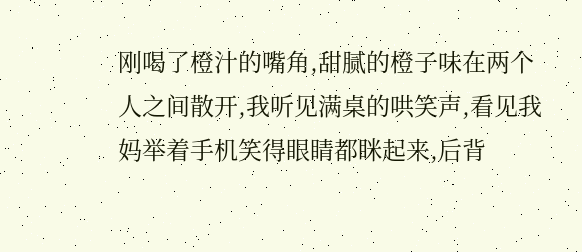刚喝了橙汁的嘴角,甜腻的橙子味在两个人之间散开,我听见满桌的哄笑声,看见我妈举着手机笑得眼睛都眯起来,后背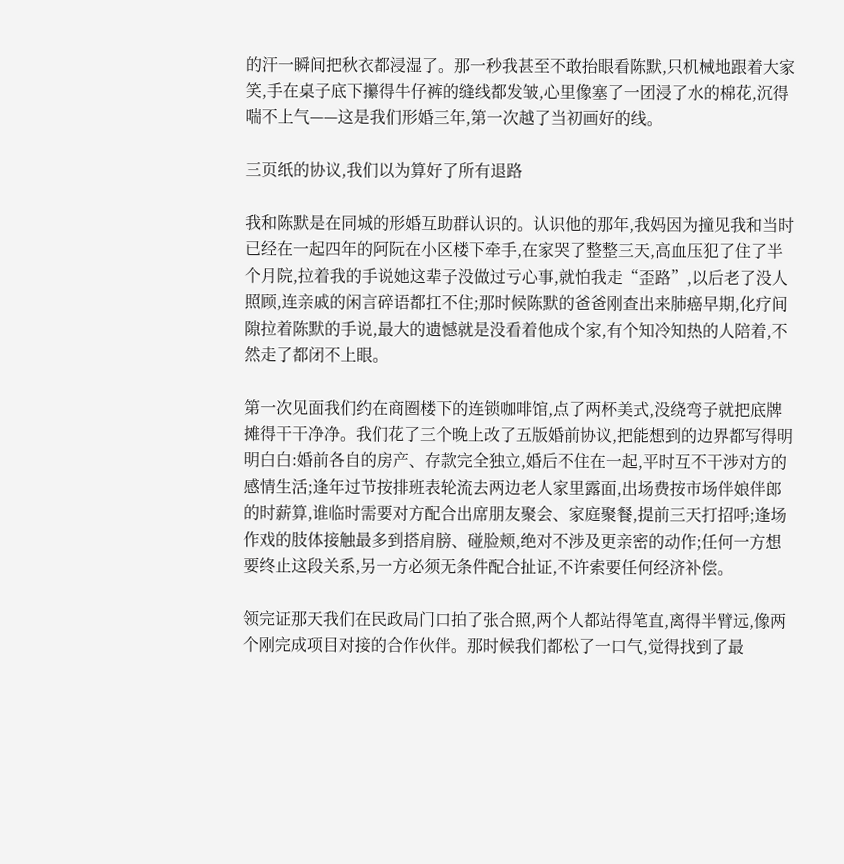的汗一瞬间把秋衣都浸湿了。那一秒我甚至不敢抬眼看陈默,只机械地跟着大家笑,手在桌子底下攥得牛仔裤的缝线都发皱,心里像塞了一团浸了水的棉花,沉得喘不上气——这是我们形婚三年,第一次越了当初画好的线。

三页纸的协议,我们以为算好了所有退路

我和陈默是在同城的形婚互助群认识的。认识他的那年,我妈因为撞见我和当时已经在一起四年的阿阮在小区楼下牵手,在家哭了整整三天,高血压犯了住了半个月院,拉着我的手说她这辈子没做过亏心事,就怕我走“歪路”,以后老了没人照顾,连亲戚的闲言碎语都扛不住;那时候陈默的爸爸刚查出来肺癌早期,化疗间隙拉着陈默的手说,最大的遗憾就是没看着他成个家,有个知冷知热的人陪着,不然走了都闭不上眼。

第一次见面我们约在商圈楼下的连锁咖啡馆,点了两杯美式,没绕弯子就把底牌摊得干干净净。我们花了三个晚上改了五版婚前协议,把能想到的边界都写得明明白白:婚前各自的房产、存款完全独立,婚后不住在一起,平时互不干涉对方的感情生活;逢年过节按排班表轮流去两边老人家里露面,出场费按市场伴娘伴郎的时薪算,谁临时需要对方配合出席朋友聚会、家庭聚餐,提前三天打招呼;逢场作戏的肢体接触最多到搭肩膀、碰脸颊,绝对不涉及更亲密的动作;任何一方想要终止这段关系,另一方必须无条件配合扯证,不许索要任何经济补偿。

领完证那天我们在民政局门口拍了张合照,两个人都站得笔直,离得半臂远,像两个刚完成项目对接的合作伙伴。那时候我们都松了一口气,觉得找到了最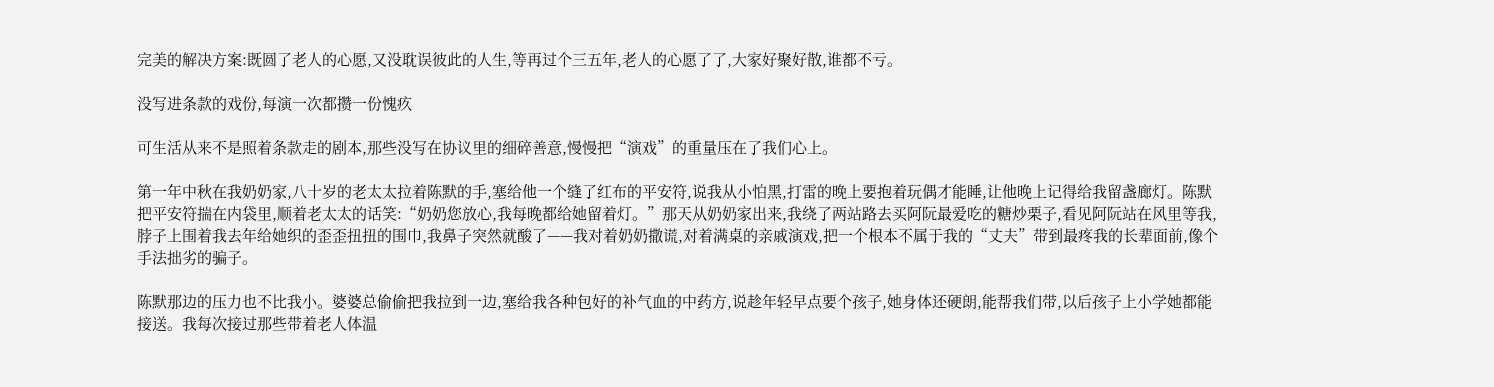完美的解决方案:既圆了老人的心愿,又没耽误彼此的人生,等再过个三五年,老人的心愿了了,大家好聚好散,谁都不亏。

没写进条款的戏份,每演一次都攒一份愧疚

可生活从来不是照着条款走的剧本,那些没写在协议里的细碎善意,慢慢把“演戏”的重量压在了我们心上。

第一年中秋在我奶奶家,八十岁的老太太拉着陈默的手,塞给他一个缝了红布的平安符,说我从小怕黑,打雷的晚上要抱着玩偶才能睡,让他晚上记得给我留盏廊灯。陈默把平安符揣在内袋里,顺着老太太的话笑:“奶奶您放心,我每晚都给她留着灯。”那天从奶奶家出来,我绕了两站路去买阿阮最爱吃的糖炒栗子,看见阿阮站在风里等我,脖子上围着我去年给她织的歪歪扭扭的围巾,我鼻子突然就酸了——我对着奶奶撒谎,对着满桌的亲戚演戏,把一个根本不属于我的“丈夫”带到最疼我的长辈面前,像个手法拙劣的骗子。

陈默那边的压力也不比我小。婆婆总偷偷把我拉到一边,塞给我各种包好的补气血的中药方,说趁年轻早点要个孩子,她身体还硬朗,能帮我们带,以后孩子上小学她都能接送。我每次接过那些带着老人体温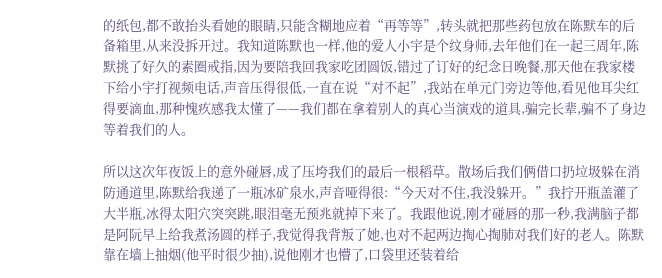的纸包,都不敢抬头看她的眼睛,只能含糊地应着“再等等”,转头就把那些药包放在陈默车的后备箱里,从来没拆开过。我知道陈默也一样,他的爱人小宇是个纹身师,去年他们在一起三周年,陈默挑了好久的素圈戒指,因为要陪我回我家吃团圆饭,错过了订好的纪念日晚餐,那天他在我家楼下给小宇打视频电话,声音压得很低,一直在说“对不起”,我站在单元门旁边等他,看见他耳尖红得要滴血,那种愧疚感我太懂了——我们都在拿着别人的真心当演戏的道具,骗完长辈,骗不了身边等着我们的人。

所以这次年夜饭上的意外碰唇,成了压垮我们的最后一根稻草。散场后我们俩借口扔垃圾躲在消防通道里,陈默给我递了一瓶冰矿泉水,声音哑得很:“今天对不住,我没躲开。”我拧开瓶盖灌了大半瓶,冰得太阳穴突突跳,眼泪毫无预兆就掉下来了。我跟他说,刚才碰唇的那一秒,我满脑子都是阿阮早上给我煮汤圆的样子,我觉得我背叛了她,也对不起两边掏心掏肺对我们好的老人。陈默靠在墙上抽烟(他平时很少抽),说他刚才也懵了,口袋里还装着给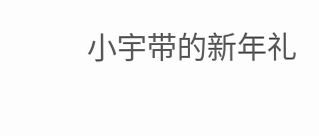小宇带的新年礼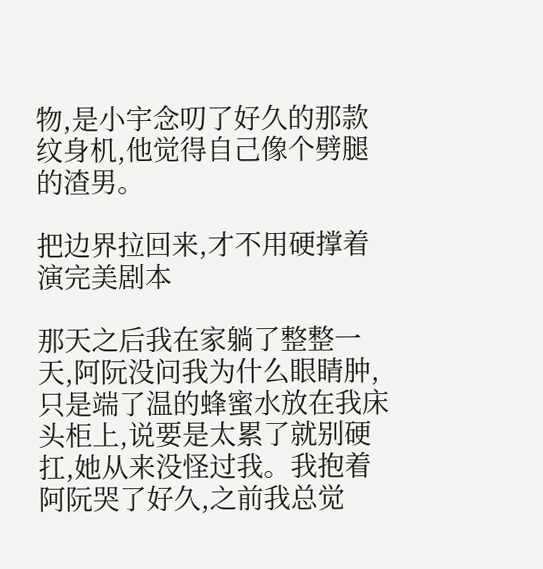物,是小宇念叨了好久的那款纹身机,他觉得自己像个劈腿的渣男。

把边界拉回来,才不用硬撑着演完美剧本

那天之后我在家躺了整整一天,阿阮没问我为什么眼睛肿,只是端了温的蜂蜜水放在我床头柜上,说要是太累了就别硬扛,她从来没怪过我。我抱着阿阮哭了好久,之前我总觉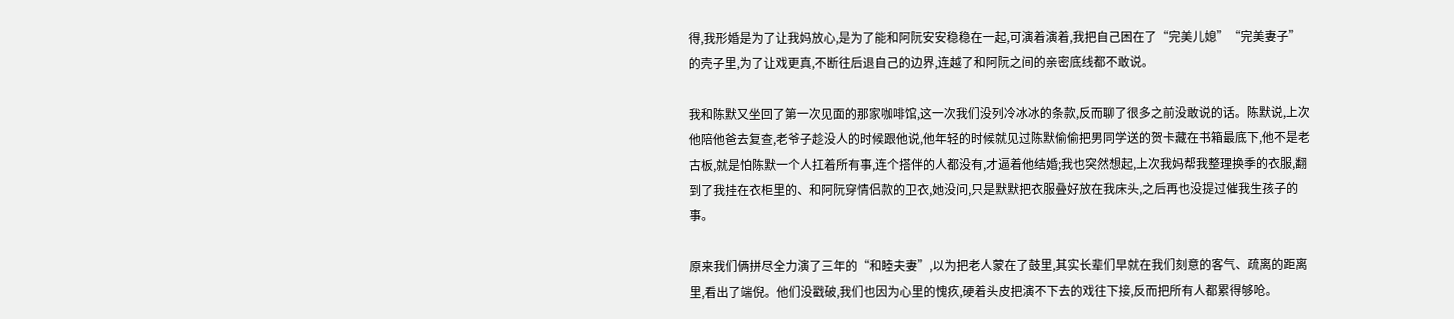得,我形婚是为了让我妈放心,是为了能和阿阮安安稳稳在一起,可演着演着,我把自己困在了“完美儿媳”“完美妻子”的壳子里,为了让戏更真,不断往后退自己的边界,连越了和阿阮之间的亲密底线都不敢说。

我和陈默又坐回了第一次见面的那家咖啡馆,这一次我们没列冷冰冰的条款,反而聊了很多之前没敢说的话。陈默说,上次他陪他爸去复查,老爷子趁没人的时候跟他说,他年轻的时候就见过陈默偷偷把男同学送的贺卡藏在书箱最底下,他不是老古板,就是怕陈默一个人扛着所有事,连个搭伴的人都没有,才逼着他结婚;我也突然想起,上次我妈帮我整理换季的衣服,翻到了我挂在衣柜里的、和阿阮穿情侣款的卫衣,她没问,只是默默把衣服叠好放在我床头,之后再也没提过催我生孩子的事。

原来我们俩拼尽全力演了三年的“和睦夫妻”,以为把老人蒙在了鼓里,其实长辈们早就在我们刻意的客气、疏离的距离里,看出了端倪。他们没戳破,我们也因为心里的愧疚,硬着头皮把演不下去的戏往下接,反而把所有人都累得够呛。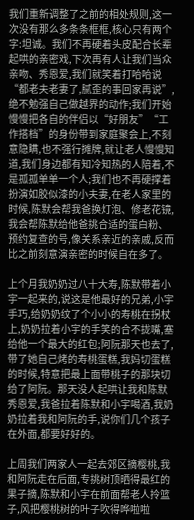我们重新调整了之前的相处规则,这一次没有那么多条条框框,核心只有两个字:坦诚。我们不再硬着头皮配合长辈起哄的亲密戏,下次再有人让我们当众亲吻、秀恩爱,我们就笑着打哈哈说“都老夫老妻了,腻歪的事回家再说”,绝不勉强自己做越界的动作;我们开始慢慢把各自的伴侣以“好朋友”“工作搭档”的身份带到家庭聚会上,不刻意隐瞒,也不强行摊牌,就让老人慢慢知道,我们身边都有知冷知热的人陪着,不是孤孤单单一个人;我们也不再硬撑着扮演如胶似漆的小夫妻,在老人家里的时候,陈默会帮我爸换灯泡、修老花镜,我会帮陈默给他爸挑合适的蛋白粉、预约复查的号,像关系亲近的亲戚,反而比之前刻意演亲密的时候自在多了。

上个月我奶奶过八十大寿,陈默带着小宇一起来的,说这是他最好的兄弟,小宇手巧,给奶奶纹了个小小的寿桃在拐杖上,奶奶拉着小宇的手笑的合不拢嘴,塞给他一个最大的红包;阿阮那天也去了,带了她自己烤的寿桃蛋糕,我妈切蛋糕的时候,特意把最上面带桃子的那块切给了阿阮。那天没人起哄让我和陈默秀恩爱,我爸拉着陈默和小宇喝酒,我奶奶拉着我和阿阮的手,说你们几个孩子在外面,都要好好的。

上周我们两家人一起去郊区摘樱桃,我和阿阮走在后面,专挑树顶晒得最红的果子摘,陈默和小宇在前面帮老人拎篮子,风把樱桃树的叶子吹得哗啦啦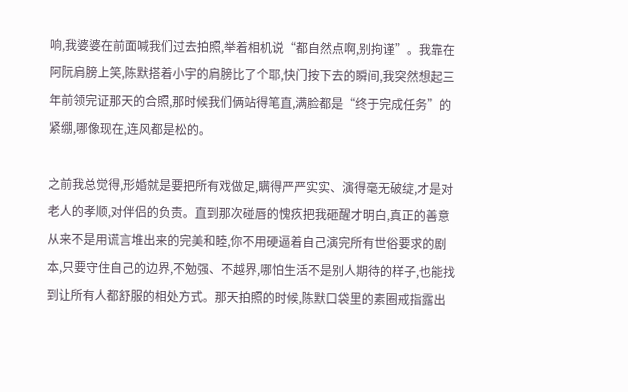响,我婆婆在前面喊我们过去拍照,举着相机说“都自然点啊,别拘谨”。我靠在阿阮肩膀上笑,陈默搭着小宇的肩膀比了个耶,快门按下去的瞬间,我突然想起三年前领完证那天的合照,那时候我们俩站得笔直,满脸都是“终于完成任务”的紧绷,哪像现在,连风都是松的。

之前我总觉得,形婚就是要把所有戏做足,瞒得严严实实、演得毫无破绽,才是对老人的孝顺,对伴侣的负责。直到那次碰唇的愧疚把我砸醒才明白,真正的善意从来不是用谎言堆出来的完美和睦,你不用硬逼着自己演完所有世俗要求的剧本,只要守住自己的边界,不勉强、不越界,哪怕生活不是别人期待的样子,也能找到让所有人都舒服的相处方式。那天拍照的时候,陈默口袋里的素圈戒指露出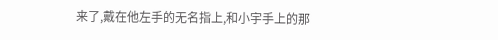来了,戴在他左手的无名指上,和小宇手上的那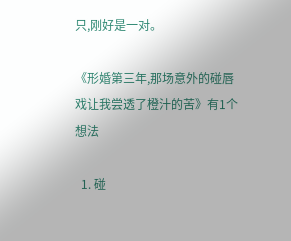只,刚好是一对。

《形婚第三年,那场意外的碰唇戏让我尝透了橙汁的苦》有1个想法

  1. 碰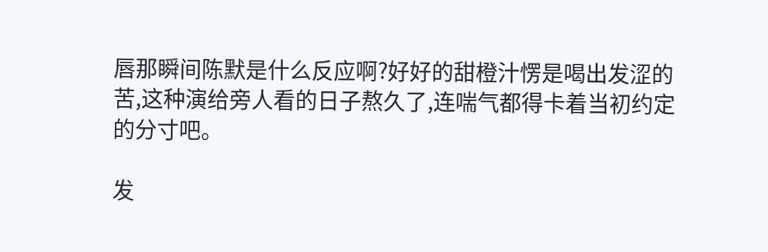唇那瞬间陈默是什么反应啊?好好的甜橙汁愣是喝出发涩的苦,这种演给旁人看的日子熬久了,连喘气都得卡着当初约定的分寸吧。

发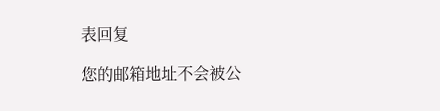表回复

您的邮箱地址不会被公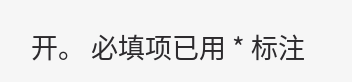开。 必填项已用 * 标注